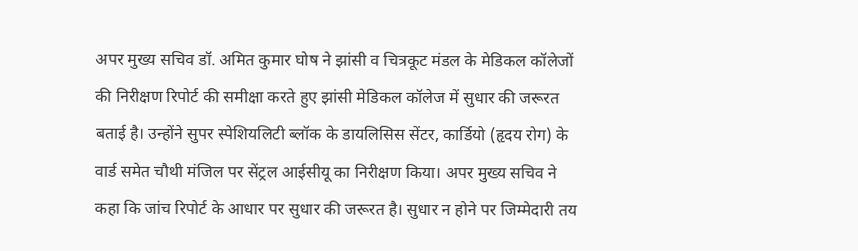अपर मुख्य सचिव डॉ. अमित कुमार घोष ने झांसी व चित्रकूट मंडल के मेडिकल कॉलेजों की निरीक्षण रिपोर्ट की समीक्षा करते हुए झांसी मेडिकल कॉलेज में सुधार की जरूरत बताई है। उन्होंने सुपर स्पेशियलिटी ब्लॉक के डायलिसिस सेंटर, कार्डियो (हृदय रोग) के वार्ड समेत चौथी मंजिल पर सेंट्रल आईसीयू का निरीक्षण किया। अपर मुख्य सचिव ने कहा कि जांच रिपोर्ट के आधार पर सुधार की जरूरत है। सुधार न होने पर जिम्मेदारी तय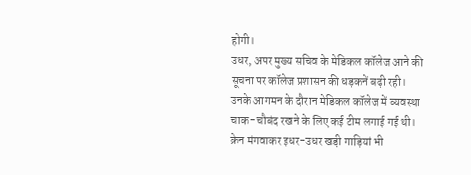होगी।
उधर, अपर मुख्य सचिव के मेडिकल कॉलेज आने की सूचना पर कॉलेज प्रशासन की धड़कनें बढ़ी रही। उनके आगमन के दौरान मेडिकल कॉलेज में व्यवस्था चाक-चौबंद रखने के लिए कई टीम लगाई गई थी। क्रेन मंगवाकर इधर-उधर खड़ी गाड़ियां भी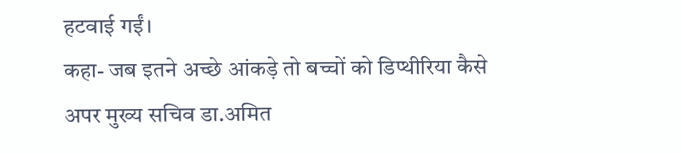हटवाई गईं।
कहा- जब इतने अच्छे आंकड़े तो बच्चों को डिप्थीरिया कैसे
अपर मुख्य सचिव डा.अमित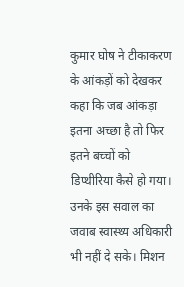कुमार घोष ने टीकाकरण के आंकड़ों को देखकर कहा कि जब आंकड़ा इतना अच्छा है तो फिर इतने बच्चों को डिप्थीरिया कैसे हो गया। उनके इस सवाल का जवाब स्वास्थ्य अधिकारी भी नहीं दे सके। मिशन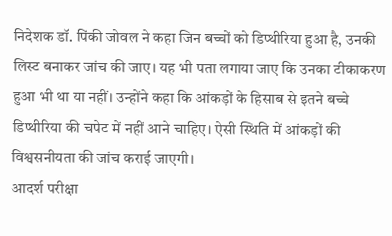निदेशक डॉ. पिंकी जोवल ने कहा जिन बच्चों को डिप्थीरिया हुआ है, उनकी लिस्ट बनाकर जांच की जाए। यह भी पता लगाया जाए कि उनका टीकाकरण हुआ भी था या नहीं। उन्होंने कहा कि आंकड़ों के हिसाब से इतने बच्चे डिप्थीरिया की चपेट में नहीं आने चाहिए। ऐसी स्थिति में आंकड़ों की विश्वसनीयता की जांच कराई जाएगी।
आदर्श परीक्षा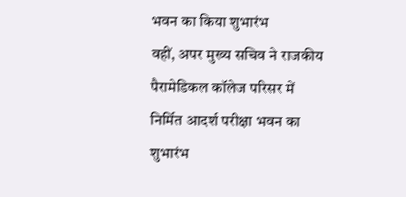भवन का किया शुभारंभ
वहीं, अपर मुख्य सचिव ने राजकीय पैरामेडिकल कॉलेज परिसर में निर्मित आदर्श परीक्षा भवन का शुभारंभ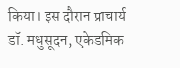किया। इस दौरान प्राचार्य डॉ. मधुसूदन, एकेडमिक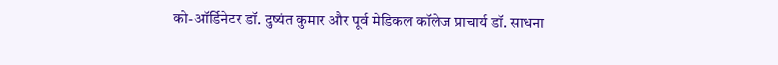को-ऑर्डिनेटर डॉ. दुष्यंत कुमार और पूर्व मेडिकल कॉलेज प्राचार्य डॉ. साधना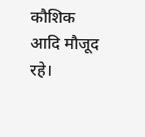कौशिक आदि मौजूद रहे।